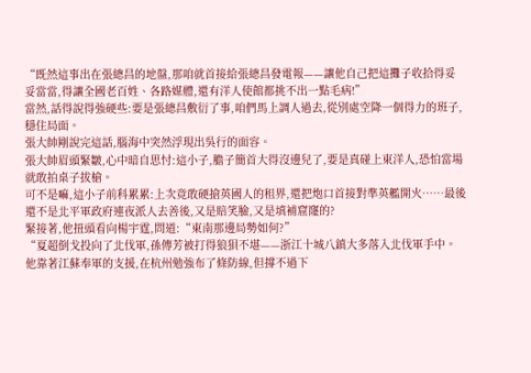“既然這事出在張總昌的地盤,那咱就首接給張總昌發電報——讓他自己把這攤子收拾得妥妥當當,得讓全國老百姓、各路媒體,還有洋人使館都挑不出一點毛病!”
當然,話得說得強硬些:要是張總昌敷衍了事,咱們馬上調人過去,從別處空降一個得力的班子,穩住局面。
張大帥剛說完這話,腦海中突然浮現出吳行的面容。
張大帥眉頭緊皺,心中暗自思忖:這小子,膽子簡首大得沒邊兒了,要是真碰上東洋人,恐怕當場就敢拍桌子拔槍。
可不是嘛,這小子前科累累:上次竟敢硬搶英國人的租界,還把炮口首接對準英艦開火……最後還不是北平軍政府連夜派人去善後,又是賠笑臉,又是填補窟窿的?
緊接著,他扭頭看向楊宇霆,問道:“東南那邊局勢如何?”
“夏超倒戈投向了北伐軍,孫傳芳被打得狼狽不堪——浙江十城八鎮大多落入北伐軍手中。他靠著江蘇奉軍的支援,在杭州勉強布了條防線,但撐不過下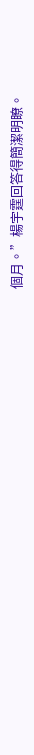個月。”楊宇霆回答得簡潔明瞭。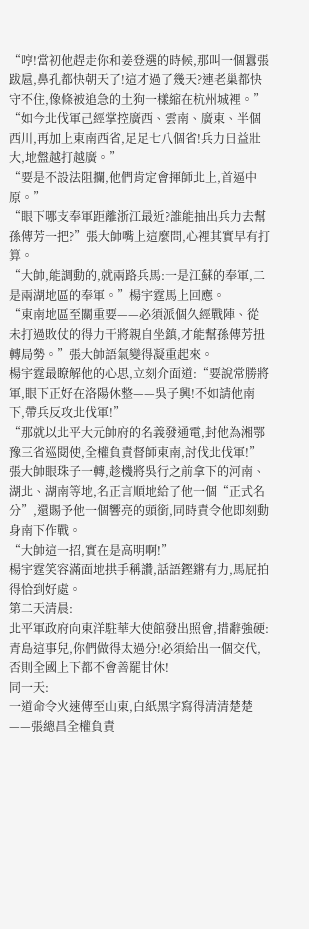“哼!當初他趕走你和姜登選的時候,那叫一個囂張跋扈,鼻孔都快朝天了!這才過了幾天?連老巢都快守不住,像條被追急的土狗一樣縮在杭州城裡。”
“如今北伐軍己經掌控廣西、雲南、廣東、半個西川,再加上東南西省,足足七八個省!兵力日益壯大,地盤越打越廣。”
“要是不設法阻攔,他們肯定會揮師北上,首逼中原。”
“眼下哪支奉軍距離浙江最近?誰能抽出兵力去幫孫傳芳一把?”張大帥嘴上這麼問,心裡其實早有打算。
“大帥,能調動的,就兩路兵馬:一是江蘇的奉軍,二是兩湖地區的奉軍。”楊宇霆馬上回應。
“東南地區至關重要——必須派個久經戰陣、從未打過敗仗的得力干將親自坐鎮,才能幫孫傳芳扭轉局勢。”張大帥語氣變得凝重起來。
楊宇霆最瞭解他的心思,立刻介面道:“要說常勝將軍,眼下正好在洛陽休整——吳子興!不如請他南下,帶兵反攻北伐軍!”
“那就以北平大元帥府的名義發通電,封他為湘鄂豫三省巡閱使,全權負責督師東南,討伐北伐軍!”
張大帥眼珠子一轉,趁機將吳行之前拿下的河南、湖北、湖南等地,名正言順地給了他一個“正式名分”,還賜予他一個響亮的頭銜,同時責令他即刻動身南下作戰。
“大帥這一招,實在是高明啊!”
楊宇霆笑容滿面地拱手稱讚,話語鏗鏘有力,馬屁拍得恰到好處。
第二天清晨:
北平軍政府向東洋駐華大使館發出照會,措辭強硬:青島這事兒,你們做得太過分!必須給出一個交代,否則全國上下都不會善罷甘休!
同一天:
一道命令火速傳至山東,白紙黑字寫得清清楚楚——張總昌全權負責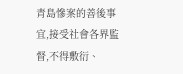青島慘案的善後事宜,接受社會各界監督,不得敷衍、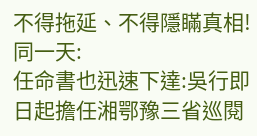不得拖延、不得隱瞞真相!
同一天:
任命書也迅速下達:吳行即日起擔任湘鄂豫三省巡閱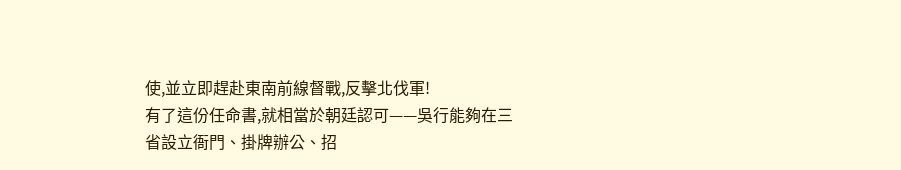使,並立即趕赴東南前線督戰,反擊北伐軍!
有了這份任命書,就相當於朝廷認可——吳行能夠在三省設立衙門、掛牌辦公、招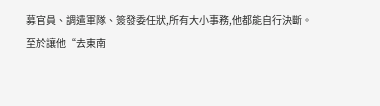募官員、調遣軍隊、簽發委任狀,所有大小事務,他都能自行決斷。
至於讓他“去東南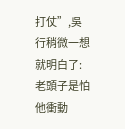打仗”,吳行稍微一想就明白了:老頭子是怕他衝動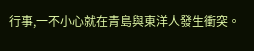行事,一不小心就在青島與東洋人發生衝突。